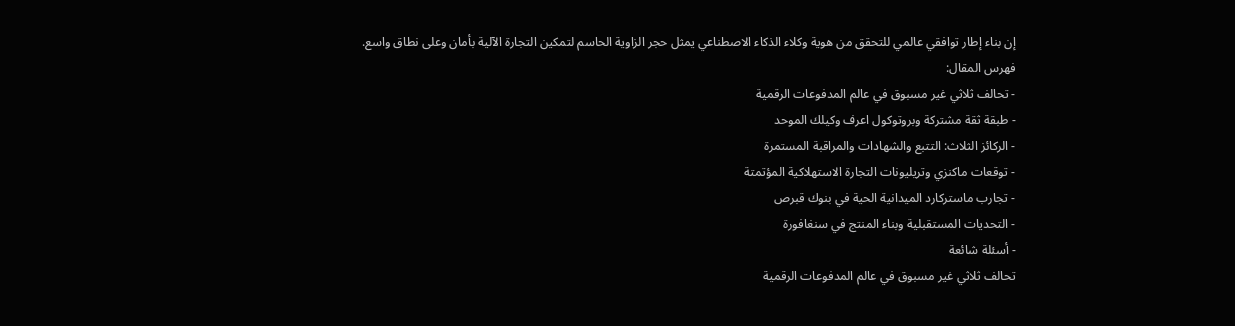إن بناء إطار توافقي عالمي للتحقق من هوية وكلاء الذكاء الاصطناعي يمثل حجر الزاوية الحاسم لتمكين التجارة الآلية بأمان وعلى نطاق واسع.
فهرس المقال:
- تحالف ثلاثي غير مسبوق في عالم المدفوعات الرقمية
- طبقة ثقة مشتركة وبروتوكول اعرف وكيلك الموحد
- الركائز الثلاث: التتبع والشهادات والمراقبة المستمرة
- توقعات ماكنزي وتريليونات التجارة الاستهلاكية المؤتمتة
- تجارب ماستركارد الميدانية الحية في بنوك قبرص
- التحديات المستقبلية وبناء المنتج في سنغافورة
- أسئلة شائعة
تحالف ثلاثي غير مسبوق في عالم المدفوعات الرقمية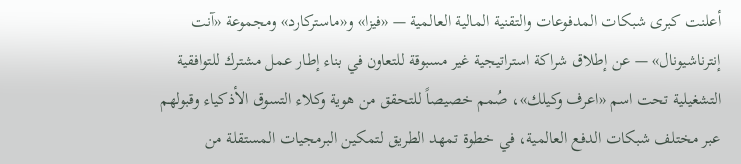أعلنت كبرى شبكات المدفوعات والتقنية المالية العالمية — «فيزا» و«ماستركارد» ومجموعة «آنت إنترناشيونال» — عن إطلاق شراكة استراتيجية غير مسبوقة للتعاون في بناء إطار عمل مشترك للتوافقية التشغيلية تحت اسم «اعرف وكيلك»، صُمم خصيصاً للتحقق من هوية وكلاء التسوق الأذكياء وقبولهم عبر مختلف شبكات الدفع العالمية، في خطوة تمهد الطريق لتمكين البرمجيات المستقلة من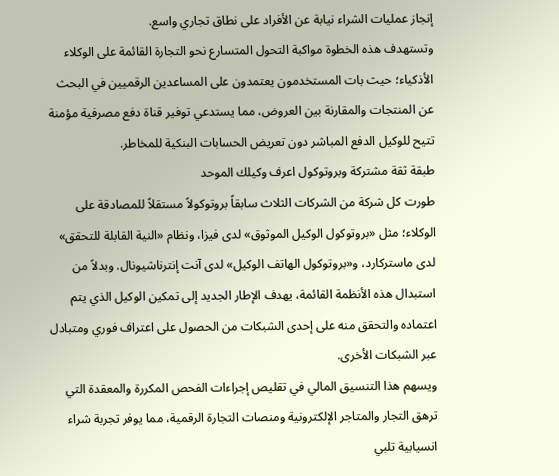إنجاز عمليات الشراء نيابة عن الأفراد على نطاق تجاري واسع.
وتستهدف هذه الخطوة مواكبة التحول المتسارع نحو التجارة القائمة على الوكلاء الأذكياء؛ حيث بات المستخدمون يعتمدون على المساعدين الرقميين في البحث عن المنتجات والمقارنة بين العروض، مما يستدعي توفير قناة دفع مصرفية مؤمنة تتيح للوكيل الدفع المباشر دون تعريض الحسابات البنكية للمخاطر.
طبقة ثقة مشتركة وبروتوكول اعرف وكيلك الموحد
طورت كل شركة من الشركات الثلاث سابقاً بروتوكولاً مستقلاً للمصادقة على الوكلاء؛ مثل «بروتوكول الوكيل الموثوق» لدى فيزا، ونظام «النية القابلة للتحقق» لدى ماستركارد، و«بروتوكول الهاتف الوكيل» لدى آنت إنترناشيونال. وبدلاً من استبدال هذه الأنظمة القائمة، يهدف الإطار الجديد إلى تمكين الوكيل الذي يتم اعتماده والتحقق منه على إحدى الشبكات من الحصول على اعتراف فوري ومتبادل عبر الشبكات الأخرى.
ويسهم هذا التنسيق المالي في تقليص إجراءات الفحص المكررة والمعقدة التي ترهق التجار والمتاجر الإلكترونية ومنصات التجارة الرقمية، مما يوفر تجربة شراء انسيابية تلبي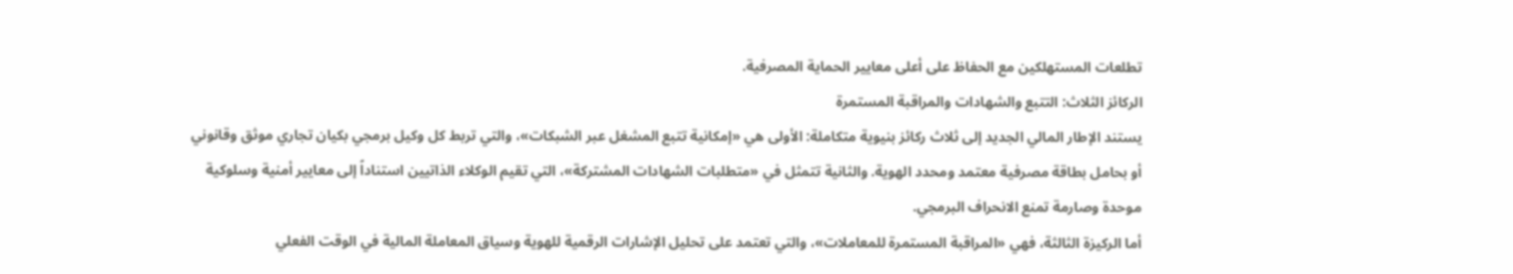تطلعات المستهلكين مع الحفاظ على أعلى معايير الحماية المصرفية.
الركائز الثلاث: التتبع والشهادات والمراقبة المستمرة
يستند الإطار المالي الجديد إلى ثلاث ركائز بنيوية متكاملة: الأولى هي «إمكانية تتبع المشغل عبر الشبكات»، والتي تربط كل وكيل برمجي بكيان تجاري موثق وقانوني أو بحامل بطاقة مصرفية معتمد ومحدد الهوية. والثانية تتمثل في «متطلبات الشهادات المشتركة»، التي تقيم الوكلاء الذاتيين استناداً إلى معايير أمنية وسلوكية موحدة وصارمة تمنع الانحراف البرمجي.
أما الركيزة الثالثة، فهي «المراقبة المستمرة للمعاملات»، والتي تعتمد على تحليل الإشارات الرقمية للهوية وسياق المعاملة المالية في الوقت الفعلي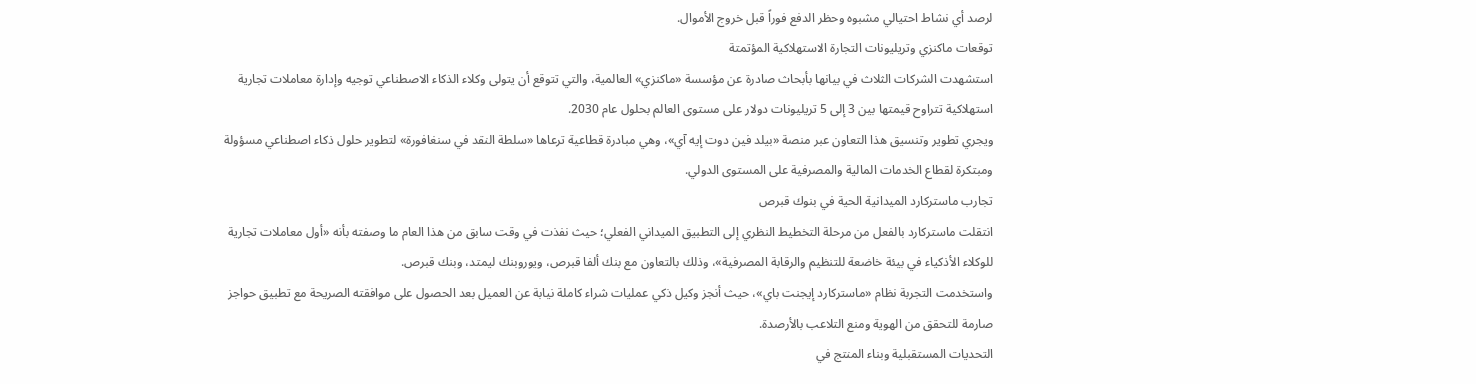لرصد أي نشاط احتيالي مشبوه وحظر الدفع فوراً قبل خروج الأموال.
توقعات ماكنزي وتريليونات التجارة الاستهلاكية المؤتمتة
استشهدت الشركات الثلاث في بيانها بأبحاث صادرة عن مؤسسة «ماكنزي» العالمية، والتي تتوقع أن يتولى وكلاء الذكاء الاصطناعي توجيه وإدارة معاملات تجارية استهلاكية تتراوح قيمتها بين 3 إلى 5 تريليونات دولار على مستوى العالم بحلول عام 2030.
ويجري تطوير وتنسيق هذا التعاون عبر منصة «بيلد فين دوت إيه آي»، وهي مبادرة قطاعية ترعاها «سلطة النقد في سنغافورة» لتطوير حلول ذكاء اصطناعي مسؤولة ومبتكرة لقطاع الخدمات المالية والمصرفية على المستوى الدولي.
تجارب ماستركارد الميدانية الحية في بنوك قبرص
انتقلت ماستركارد بالفعل من مرحلة التخطيط النظري إلى التطبيق الميداني الفعلي؛ حيث نفذت في وقت سابق من هذا العام ما وصفته بأنه «أول معاملات تجارية للوكلاء الأذكياء في بيئة خاضعة للتنظيم والرقابة المصرفية»، وذلك بالتعاون مع بنك ألفا قبرص، ويوروبنك ليمتد، وبنك قبرص.
واستخدمت التجربة نظام «ماستركارد إيجنت باي»، حيث أنجز وكيل ذكي عمليات شراء كاملة نيابة عن العميل بعد الحصول على موافقته الصريحة مع تطبيق حواجز صارمة للتحقق من الهوية ومنع التلاعب بالأرصدة.
التحديات المستقبلية وبناء المنتج في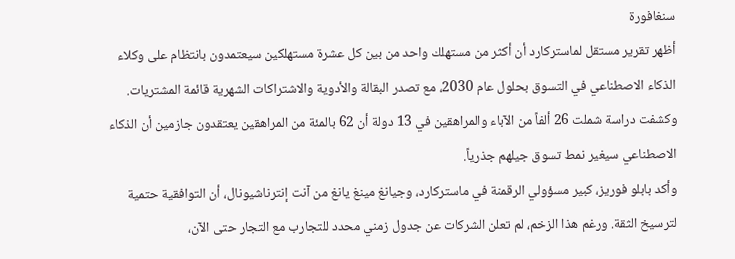سنغافورة
أظهر تقرير مستقل لماستركارد أن أكثر من مستهلك واحد من بين كل عشرة مستهلكين سيعتمدون بانتظام على وكلاء الذكاء الاصطناعي في التسوق بحلول عام 2030، مع تصدر البقالة والأدوية والاشتراكات الشهرية قائمة المشتريات. وكشفت دراسة شملت 26 ألفاً من الآباء والمراهقين في 13 دولة أن 62 بالمئة من المراهقين يعتقدون جازمين أن الذكاء الاصطناعي سيغير نمط تسوق جيلهم جذرياً.
وأكد بابلو فوريز، كبير مسؤولي الرقمنة في ماستركارد، وجيانغ مينغ يانغ من آنت إنترناشيونال، أن التوافقية حتمية لترسيخ الثقة. ورغم هذا الزخم، لم تعلن الشركات عن جدول زمني محدد للتجارب مع التجار حتى الآن،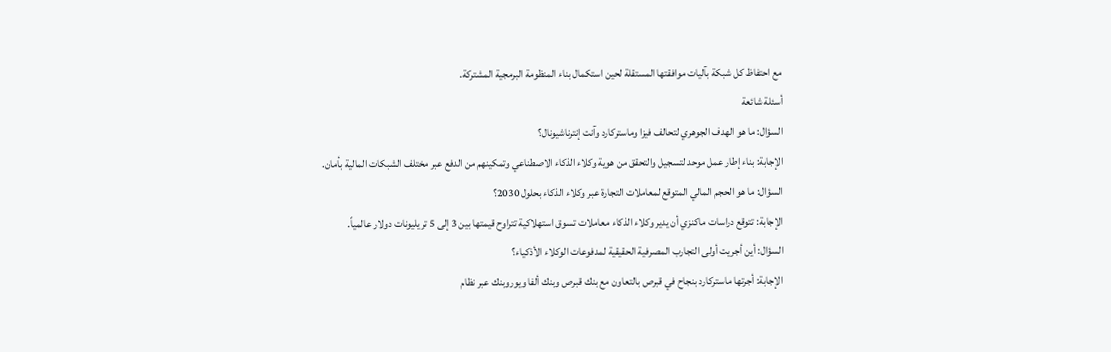مع احتفاظ كل شبكة بآليات موافقتها المستقلة لحين استكمال بناء المنظومة البرمجية المشتركة.
أسئلة شائعة
السؤال: ما هو الهدف الجوهري لتحالف فيزا وماستركارد وآنت إنترناشيونال؟
الإجابة: بناء إطار عمل موحد لتسجيل والتحقق من هوية وكلاء الذكاء الاصطناعي وتمكينهم من الدفع عبر مختلف الشبكات المالية بأمان.
السؤال: ما هو الحجم المالي المتوقع لمعاملات التجارة عبر وكلاء الذكاء بحلول 2030؟
الإجابة: تتوقع دراسات ماكنزي أن يدير وكلاء الذكاء معاملات تسوق استهلاكية تتراوح قيمتها بين 3 إلى 5 تريليونات دولار عالمياً.
السؤال: أين أجريت أولى التجارب المصرفية الحقيقية لمدفوعات الوكلاء الأذكياء؟
الإجابة: أجرتها ماستركارد بنجاح في قبرص بالتعاون مع بنك قبرص وبنك ألفا ويوروبنك عبر نظام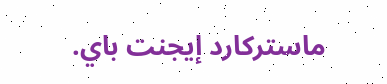ماستركارد إيجنت باي.